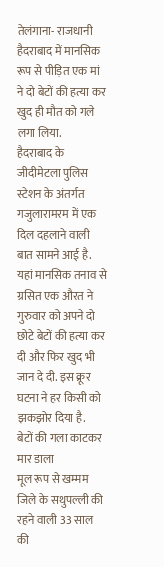तेलंगाना- राजधानी हैदराबाद में मानसिक रूप से पीड़ित एक मां ने दो बेटों की हत्या कर खुद ही मौत को गले लगा लिया.
हैदराबाद के जीदीमेटला पुलिस स्टेशन के अंतर्गत गजुलारामरम में एक दिल दहलाने वाली बात सामने आई है. यहां मानसिक तनाव से ग्रसित एक औरत ने गुरुवार को अपने दो छोटे बेटों की हत्या कर दी और फिर खुद भी जान दे दी. इस क्रूर घटना ने हर किसी को झकझोर दिया है.
बेटों की गला काटकर मार डाला
मूल रूप से खम्मम जिले के सथुपल्ली की रहने वाली 33 साल की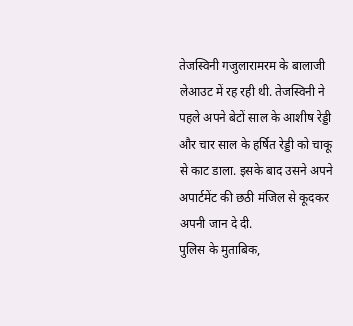तेजस्विनी गजुलारामरम के बालाजी लेआउट में रह रही थी. तेजस्विनी ने पहले अपने बेटों साल के आशीष रेड्डी और चार साल के हर्षित रेड्डी को चाकू से काट डाला. इसके बाद उसने अपने अपार्टमेंट की छठी मंजिल से कूदकर अपनी जान दे दी.
पुलिस के मुताबिक,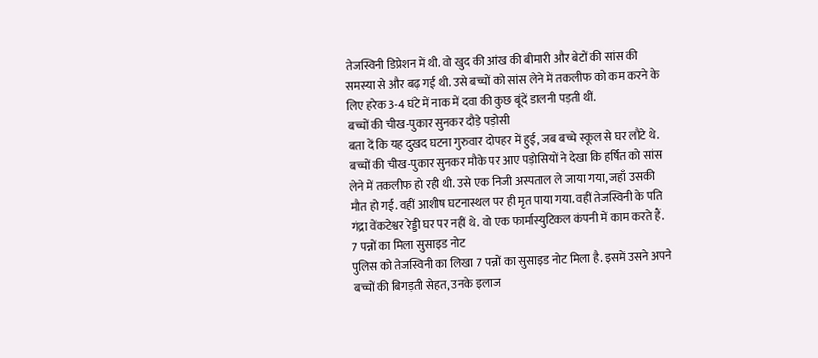तेजस्विनी डिप्रेशन में थी. वो खुद की आंख की बीमारी और बेटों की सांस की समस्या से और बढ़ गई थी. उसे बच्चों को सांस लेने में तकलीफ को कम करने के लिए हरेक 3-4 घंटे में नाक में दवा की कुछ बूंदें डालनी पड़ती थीं.
बच्चों की चीख-पुकार सुनकर दौड़े पड़ोसी
बता दें कि यह दुखद घटना गुरुवार दोपहर में हुई, जब बच्चे स्कूल से घर लौटे थे. बच्चों की चीख-पुकार सुनकर मौके पर आए पड़ोसियों ने देखा कि हर्षित को सांस लेने में तकलीफ हो रही थी. उसे एक निजी अस्पताल ले जाया गया, जहाँ उसकी मौत हो गई. वहीं आशीष घटनास्थल पर ही मृत पाया गया. वहीं तेजस्विनी के पति गंद्रा वेंकटेश्वर रेड्डी घर पर नहीं थे. वो एक फार्मास्युटिकल कंपनी में काम करते हैं.
7 पन्नों का मिला सुसाइड नोट
पुलिस को तेजस्विनी का लिखा 7 पन्नों का सुसाइड नोट मिला है. इसमें उसने अपने बच्चों की बिगड़ती सेहत, उनके इलाज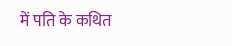में पति के कथित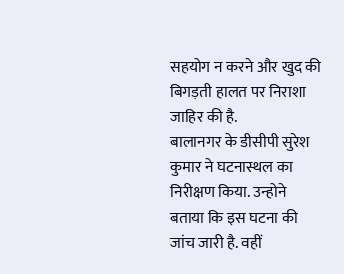सहयोग न करने और खुद की बिगड़ती हालत पर निराशा जाहिर की है.
बालानगर के डीसीपी सुरेश कुमार ने घटनास्थल का निरीक्षण किया. उन्होने बताया कि इस घटना की जांच जारी है. वहीं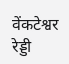वेंकटेश्वर रेड्डी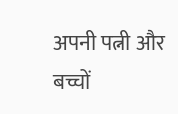अपनी पत्नी और बच्चों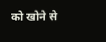को खोने से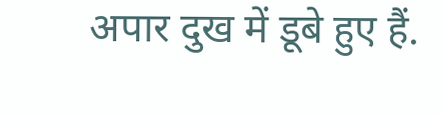अपार दुख में डूबे हुए हैं.